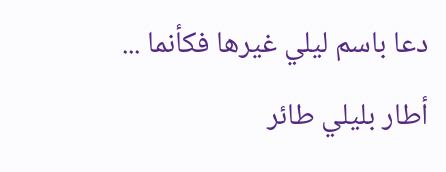دعا باسم ليلي غيرها فكأنما ... أطار بليلي طائر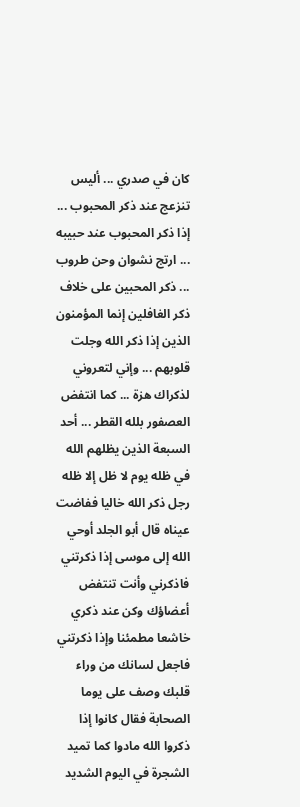كان في صدري ... أليس تنزعج عند ذكر المحبوب ... إذا ذكر المحبوب عند حبيبه ... ارتج نشوان وحن طروب ... ذكر المحبين على خلاف ذكر الغافلين إنما المؤمنون الذين إذا ذكر الله وجلت قلوبهم ... وإني لتعروني لذكراك هزة ... كما انتفض العصفور بلله القطر ... أحد السبعة الذين يظلهم الله في ظله يوم لا ظل إلا ظله رجل ذكر الله خاليا ففاضت عيناه قال أبو الجلد أوحي الله إلى موسى إذا ذكرتني فاذكرني وأنت تنتفض أعضاؤك وكن عند ذكري خاشعا مطمئنا وإذا ذكرتني فاجعل لسانك من وراء قلبك وصف على يوما الصحابة فقال كانوا إذا ذكروا الله مادوا كما تميد الشجرة في اليوم الشديد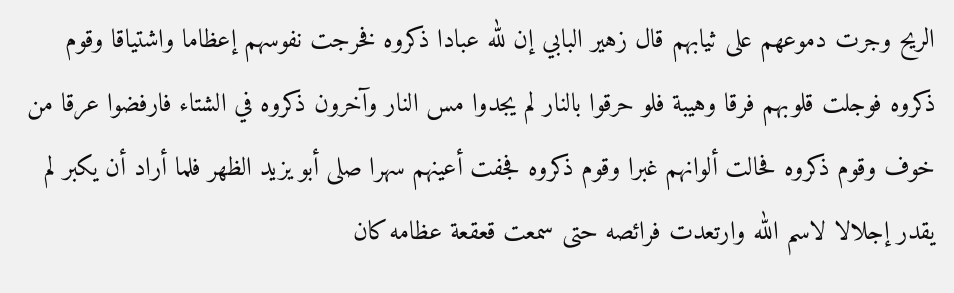الريح وجرت دموعهم على ثيابهم قال زهير البابي إن لله عبادا ذكروه فخرجت نفوسهم إعظاما واشتياقا وقوم ذكروه فوجلت قلوبهم فرقا وهيبة فلو حرقوا بالنار لم يجدوا مس النار وآخرون ذكروه في الشتاء فارفضوا عرقا من خوف وقوم ذكروه فحالت ألوانهم غبرا وقوم ذكروه فجفت أعينهم سهرا صلى أبو يزيد الظهر فلما أراد أن يكبر لم يقدر إجلالا لاسم الله وارتعدت فرائصه حتى سمعت قعقعة عظامه كان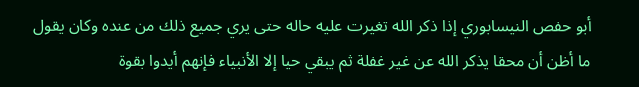أبو حفص النيسابوري إذا ذكر الله تغيرت عليه حاله حتى يري جميع ذلك من عنده وكان يقول ما أظن أن محقا يذكر الله عن غير غفلة ثم يبقي حيا إلا الأنبياء فإنهم أيدوا بقوة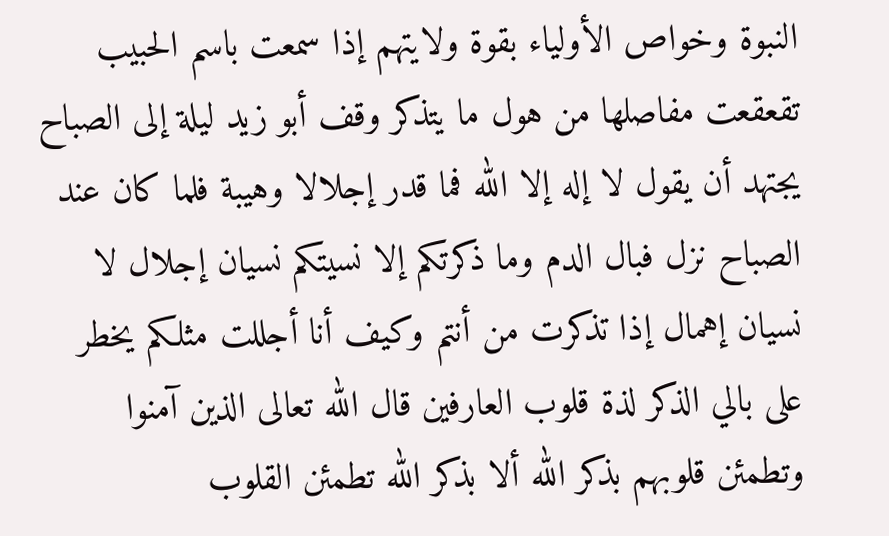النبوة وخواص الأولياء بقوة ولايتهم إذا سمعت باسم الحبيب تقعقعت مفاصلها من هول ما يتذكر وقف أبو زيد ليلة إلى الصباح يجتهد أن يقول لا إله إلا الله فما قدر إجلالا وهيبة فلما كان عند الصباح نزل فبال الدم وما ذكرتكم إلا نسيتكم نسيان إجلال لا نسيان إهمال إذا تذكرت من أنتم وكيف أنا أجللت مثلكم يخطر على بالي الذكر لذة قلوب العارفين قال الله تعالى الذين آمنوا وتطمئن قلوبهم بذكر الله ألا بذكر الله تطمئن القلوب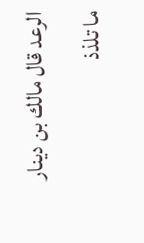الرعد قال مالك بن دينار ما تلذذ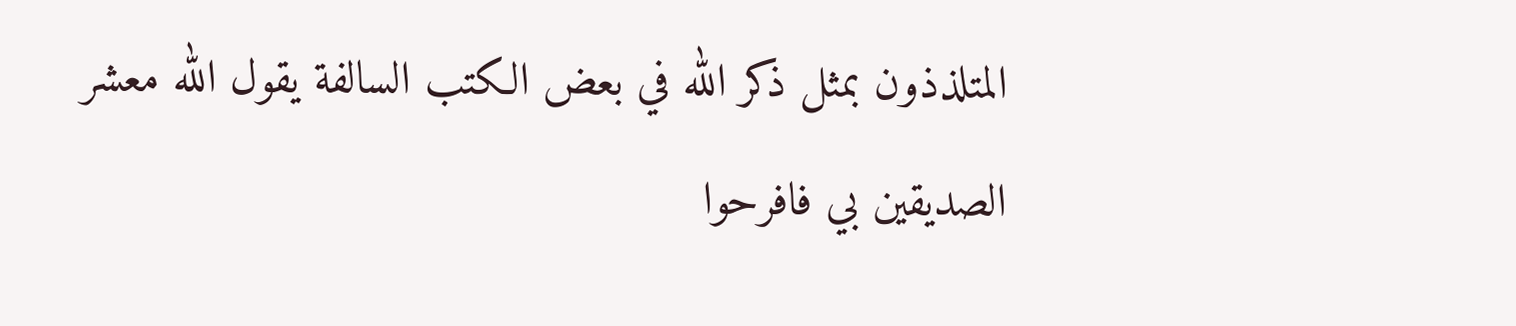المتلذذون بمثل ذكر الله في بعض الكتب السالفة يقول الله معشر الصديقين بي فافرحوا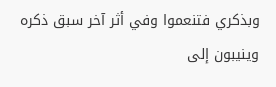وبذكري فتنعموا وفي أثر آخر سبق ذكره وينيبون إلى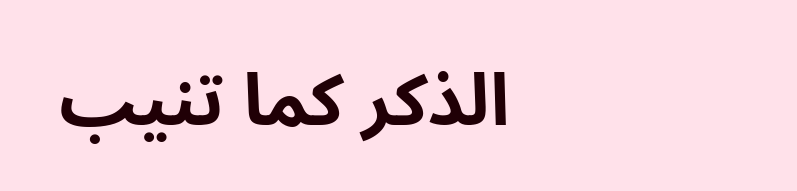الذكر كما تنيب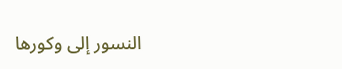النسور إلى وكورها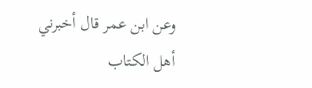وعن ابن عمر قال أخبرني أهل الكتاب